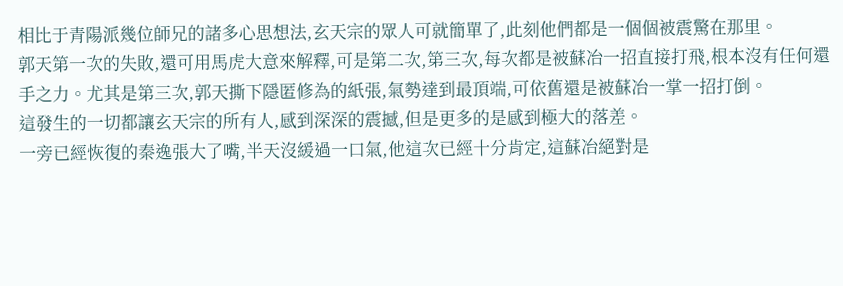相比于青陽派幾位師兄的諸多心思想法,玄天宗的眾人可就簡單了,此刻他們都是一個個被震驚在那里。
郭天第一次的失敗,還可用馬虎大意來解釋,可是第二次,第三次,每次都是被蘇冶一招直接打飛,根本沒有任何還手之力。尤其是第三次,郭天撕下隱匿修為的紙張,氣勢達到最頂端,可依舊還是被蘇冶一掌一招打倒。
這發生的一切都讓玄天宗的所有人,感到深深的震撼,但是更多的是感到極大的落差。
一旁已經恢復的秦逸張大了嘴,半天沒緩過一口氣,他這次已經十分肯定,這蘇冶絕對是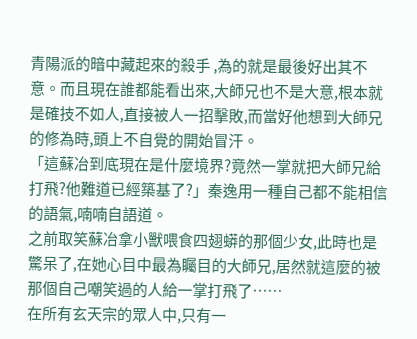青陽派的暗中藏起來的殺手 ,為的就是最後好出其不意。而且現在誰都能看出來,大師兄也不是大意,根本就是確技不如人,直接被人一招擊敗,而當好他想到大師兄的修為時,頭上不自覺的開始冒汗。
「這蘇冶到底現在是什麼境界?竟然一掌就把大師兄給打飛?他難道已經築基了?」秦逸用一種自己都不能相信的語氣,喃喃自語道。
之前取笑蘇冶拿小獸喂食四翅蟒的那個少女,此時也是驚呆了,在她心目中最為矚目的大師兄,居然就這麼的被那個自己嘲笑過的人給一掌打飛了……
在所有玄天宗的眾人中,只有一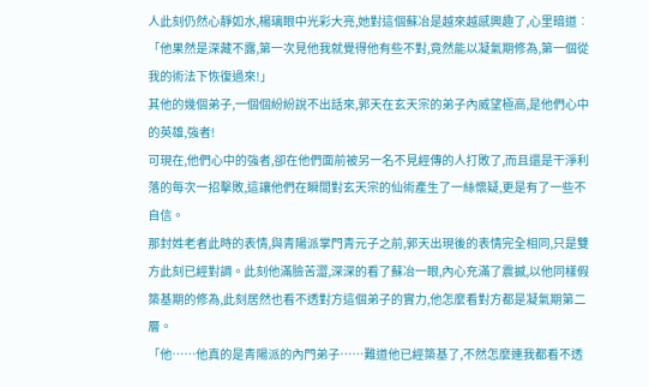人此刻仍然心靜如水,楊璃眼中光彩大亮,她對這個蘇冶是越來越感興趣了,心里暗道︰「他果然是深藏不露,第一次見他我就覺得他有些不對,竟然能以凝氣期修為,第一個從我的術法下恢復過來!」
其他的幾個弟子,一個個紛紛說不出話來,郭天在玄天宗的弟子內威望極高,是他們心中的英雄,強者!
可現在,他們心中的強者,卻在他們面前被另一名不見經傳的人打敗了,而且還是干淨利落的每次一招擊敗,這讓他們在瞬間對玄天宗的仙術產生了一絲懷疑,更是有了一些不自信。
那封姓老者此時的表情,與青陽派掌門青元子之前,郭天出現後的表情完全相同,只是雙方此刻已經對調。此刻他滿臉苦澀,深深的看了蘇冶一眼,內心充滿了震撼,以他同樣假築基期的修為,此刻居然也看不透對方這個弟子的實力,他怎麼看對方都是凝氣期第二層。
「他……他真的是青陽派的內門弟子……難道他已經築基了,不然怎麼連我都看不透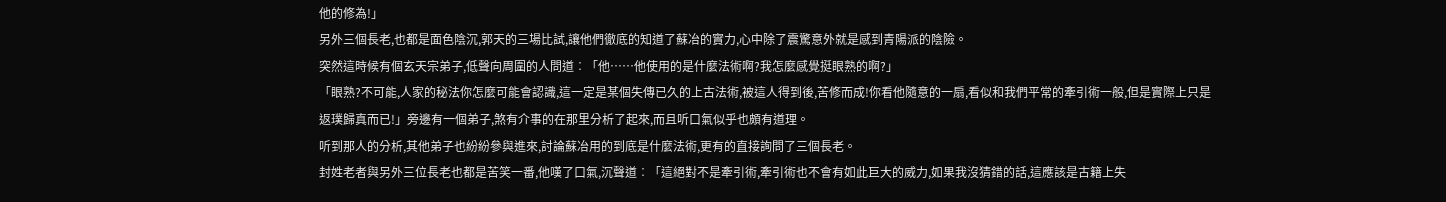他的修為!」
另外三個長老,也都是面色陰沉,郭天的三場比試,讓他們徹底的知道了蘇冶的實力,心中除了震驚意外就是感到青陽派的陰險。
突然這時候有個玄天宗弟子,低聲向周圍的人問道︰「他……他使用的是什麼法術啊?我怎麼感覺挺眼熟的啊?」
「眼熟?不可能,人家的秘法你怎麼可能會認識,這一定是某個失傳已久的上古法術,被這人得到後,苦修而成!你看他隨意的一扇,看似和我們平常的牽引術一般,但是實際上只是返璞歸真而已!」旁邊有一個弟子,煞有介事的在那里分析了起來,而且听口氣似乎也頗有道理。
听到那人的分析,其他弟子也紛紛參與進來,討論蘇冶用的到底是什麼法術,更有的直接詢問了三個長老。
封姓老者與另外三位長老也都是苦笑一番,他嘆了口氣,沉聲道︰「這絕對不是牽引術,牽引術也不會有如此巨大的威力,如果我沒猜錯的話,這應該是古籍上失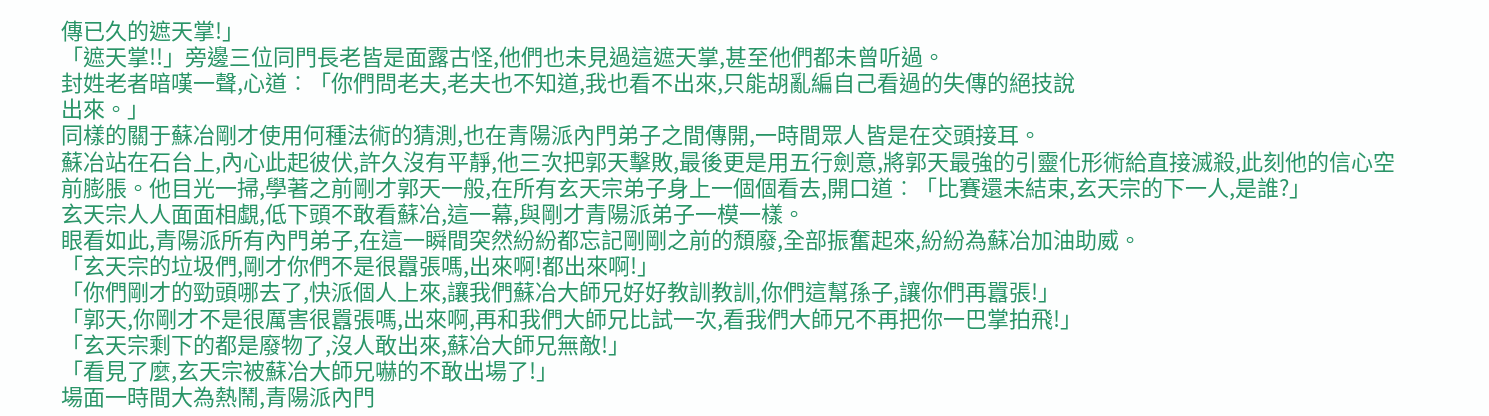傳已久的遮天掌!」
「遮天掌!!」旁邊三位同門長老皆是面露古怪,他們也未見過這遮天掌,甚至他們都未曾听過。
封姓老者暗嘆一聲,心道︰「你們問老夫,老夫也不知道,我也看不出來,只能胡亂編自己看過的失傳的絕技說
出來。」
同樣的關于蘇冶剛才使用何種法術的猜測,也在青陽派內門弟子之間傳開,一時間眾人皆是在交頭接耳。
蘇冶站在石台上,內心此起彼伏,許久沒有平靜,他三次把郭天擊敗,最後更是用五行劍意,將郭天最強的引靈化形術給直接滅殺,此刻他的信心空前膨脹。他目光一掃,學著之前剛才郭天一般,在所有玄天宗弟子身上一個個看去,開口道︰「比賽還未結束,玄天宗的下一人,是誰?」
玄天宗人人面面相覷,低下頭不敢看蘇冶,這一幕,與剛才青陽派弟子一模一樣。
眼看如此,青陽派所有內門弟子,在這一瞬間突然紛紛都忘記剛剛之前的頹廢,全部振奮起來,紛紛為蘇冶加油助威。
「玄天宗的垃圾們,剛才你們不是很囂張嗎,出來啊!都出來啊!」
「你們剛才的勁頭哪去了,快派個人上來,讓我們蘇冶大師兄好好教訓教訓,你們這幫孫子,讓你們再囂張!」
「郭天,你剛才不是很厲害很囂張嗎,出來啊,再和我們大師兄比試一次,看我們大師兄不再把你一巴掌拍飛!」
「玄天宗剩下的都是廢物了,沒人敢出來,蘇冶大師兄無敵!」
「看見了麼,玄天宗被蘇冶大師兄嚇的不敢出場了!」
場面一時間大為熱鬧,青陽派內門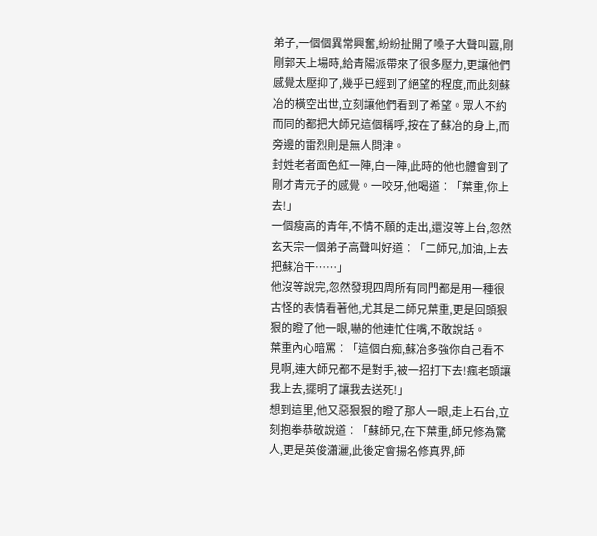弟子,一個個異常興奮,紛紛扯開了嗓子大聲叫囂,剛剛郭天上場時,給青陽派帶來了很多壓力,更讓他們感覺太壓抑了,幾乎已經到了絕望的程度,而此刻蘇冶的橫空出世,立刻讓他們看到了希望。眾人不約而同的都把大師兄這個稱呼,按在了蘇冶的身上,而旁邊的雷烈則是無人問津。
封姓老者面色紅一陣,白一陣,此時的他也體會到了剛才青元子的感覺。一咬牙,他喝道︰「葉重,你上去!」
一個瘦高的青年,不情不願的走出,還沒等上台,忽然玄天宗一個弟子高聲叫好道︰「二師兄,加油,上去把蘇冶干……」
他沒等說完,忽然發現四周所有同門都是用一種很古怪的表情看著他,尤其是二師兄葉重,更是回頭狠狠的瞪了他一眼,嚇的他連忙住嘴,不敢說話。
葉重內心暗罵︰「這個白痴,蘇冶多強你自己看不見啊,連大師兄都不是對手,被一招打下去!瘋老頭讓我上去,擺明了讓我去送死!」
想到這里,他又惡狠狠的瞪了那人一眼,走上石台,立刻抱拳恭敬說道︰「蘇師兄,在下葉重,師兄修為驚人,更是英俊瀟灑,此後定會揚名修真界,師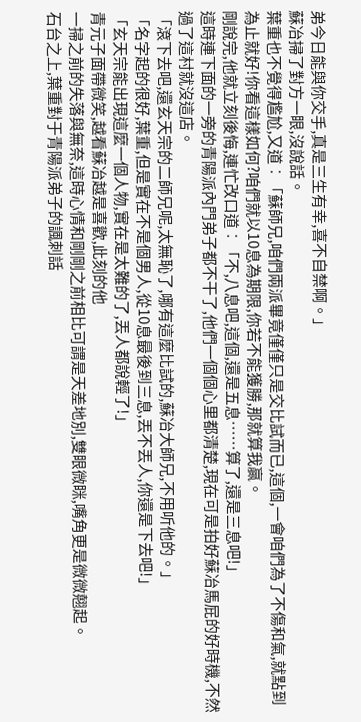弟今日能與你交手,真是三生有幸,喜不自禁啊。」
蘇冶掃了對方一眼,沒說話。
葉重也不覺得尷尬,又道︰「蘇師兄,咱們兩派畢竟僅僅只是交比試而已,這個,一會咱們為了不傷和氣,就點到為止就好!你看這樣如何?咱們就以10息為期限,你若不能獲勝,那就算我贏。
剛說完,他就立刻後悔,連忙改口道︰「不,八息吧,這個,還是五息……算了,還是三息吧!」
這時連下面的一旁的青陽派內門弟子都不干了,他們一個個心里都清楚,現在可是拍好蘇冶馬屁的好時機,不然過了這村就沒這店。
「滾下去吧,還玄天宗的二師兄呢,太無恥了,哪有這麼比試的,蘇冶大師兄,不用听他的。」
「名字起的很好,葉重,但是實在不是個男人,從10息最後到三息,丟不丟人,你還是下去吧!」
「玄天宗能出現這麼一個人物,實在是太難的了,丟人都說輕了!」
青元子面帶微笑,越看蘇冶越是喜歡,此刻的他
一掃之前的失落與無奈,這時心情和剛剛之前相比可謂是天差地別,雙眼微眯,嘴角更是微微翹起。
石台之上,葉重對于青陽派弟子的諷刺話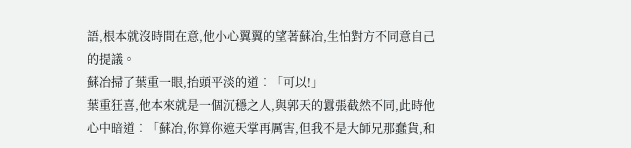語,根本就沒時間在意,他小心翼翼的望著蘇冶,生怕對方不同意自己的提議。
蘇冶掃了葉重一眼,抬頭平淡的道︰「可以!」
葉重狂喜,他本來就是一個沉穩之人,與郭天的囂張截然不同,此時他心中暗道︰「蘇冶,你算你遮天掌再厲害,但我不是大師兄那蠢貨,和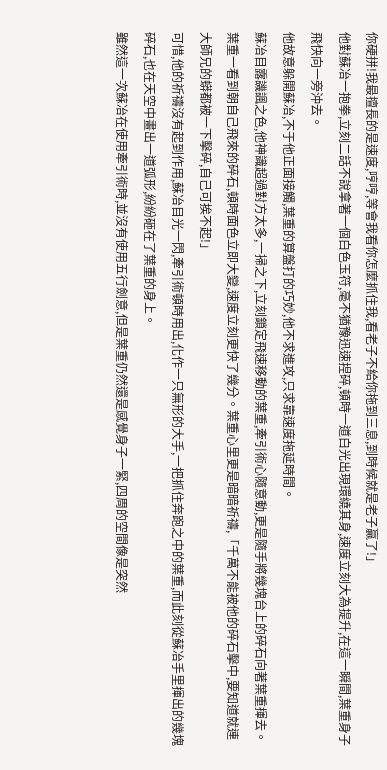你硬拼!我最擅長的是速度,哼哼,等會我看你怎麼抓住我,看老子不給你拖到三息,到時候就是老子贏了!」
他對蘇冶一抱拳,立刻二話不說拿著一個白色玉符,毫不猶豫迅速捏碎,頓時一道白光出現環繞其身,速度立刻大為提升,在這一瞬間,葉重身子飛快向一旁沖去。
他故意躲開蘇冶,不于他正面接觸,葉重的算盤打的巧妙,他不求進攻,只求靠速度拖延時間。
蘇冶目露譏諷之色,他神識超過對方太多,一掃之下,立刻鎖定飛速移動的葉重,牽引術心隨意動,更是隨手將幾塊台上的碎石向著葉重揮去。葉重一看到朝自己飛來的碎石,頓時面色立即大變,速度立刻更快了幾分。葉重心里更是暗暗祈禱,「千萬不能被他的碎石擊中,要知道就連大師兄的蟒都被一下擊碎,自己可挨不起!」
可惜,他的祈禱沒有起到作用,蘇冶目光一閃,牽引術頓時用出,化作一只無形的大手,一把抓住奔跑之中的葉重,而此刻從蘇冶手里揮出的幾塊碎石,也在天空中畫出一道弧形,紛紛砸在了葉重的身上。
雖然這一次蘇冶在使用牽引術時,並沒有使用五行劍意,但是葉重仍然還是感覺身子一緊,四周的空間像是突然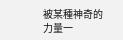被某種神奇的力量一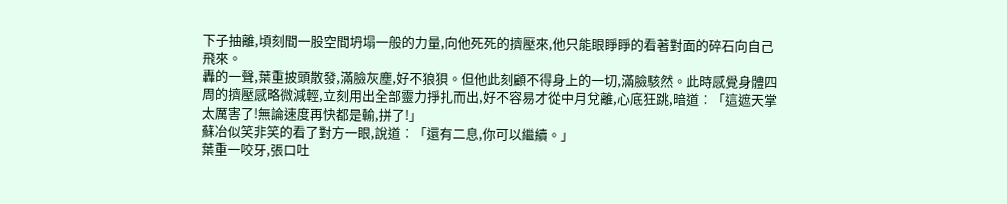下子抽離,頃刻間一股空間坍塌一般的力量,向他死死的擠壓來,他只能眼睜睜的看著對面的碎石向自己飛來。
轟的一聲,葉重披頭散發,滿臉灰塵,好不狼狽。但他此刻顧不得身上的一切,滿臉駭然。此時感覺身體四周的擠壓感略微減輕,立刻用出全部靈力掙扎而出,好不容易才從中月兌離,心底狂跳,暗道︰「這遮天掌太厲害了!無論速度再快都是輸,拼了!」
蘇冶似笑非笑的看了對方一眼,說道︰「還有二息,你可以繼續。」
葉重一咬牙,張口吐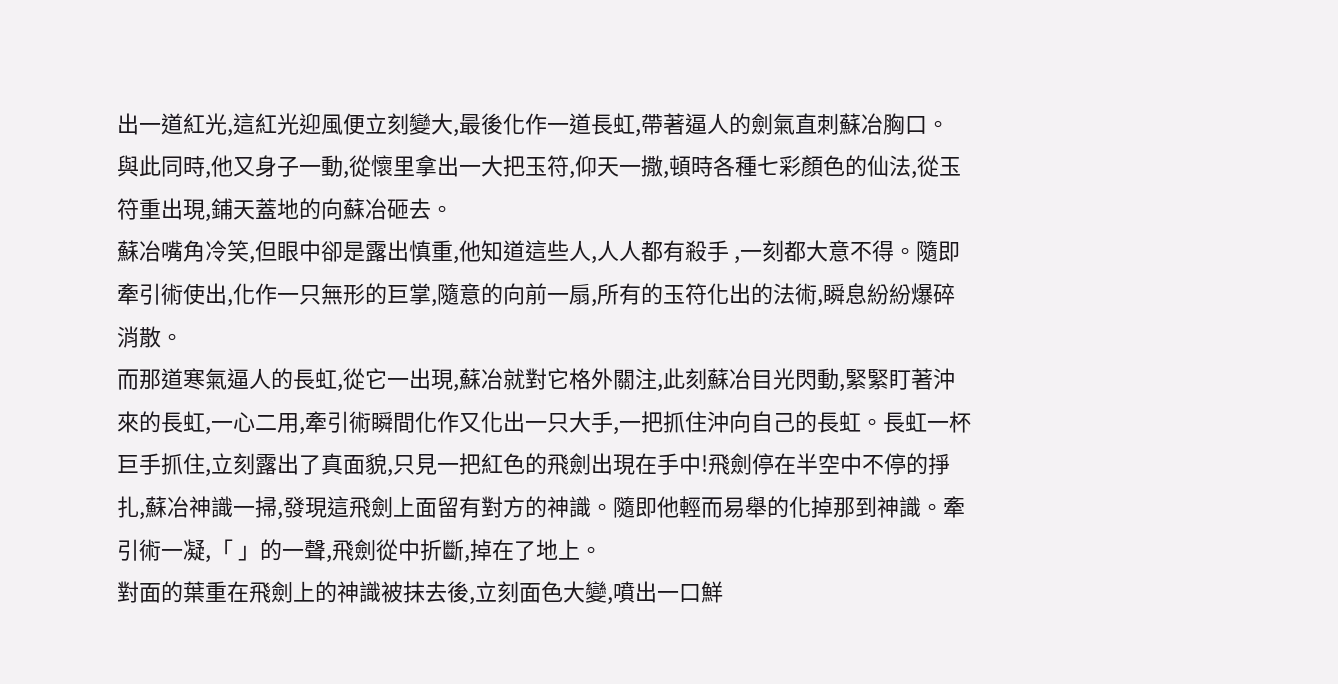出一道紅光,這紅光迎風便立刻變大,最後化作一道長虹,帶著逼人的劍氣直刺蘇冶胸口。
與此同時,他又身子一動,從懷里拿出一大把玉符,仰天一撒,頓時各種七彩顏色的仙法,從玉符重出現,鋪天蓋地的向蘇冶砸去。
蘇冶嘴角冷笑,但眼中卻是露出慎重,他知道這些人,人人都有殺手 ,一刻都大意不得。隨即牽引術使出,化作一只無形的巨掌,隨意的向前一扇,所有的玉符化出的法術,瞬息紛紛爆碎消散。
而那道寒氣逼人的長虹,從它一出現,蘇冶就對它格外關注,此刻蘇冶目光閃動,緊緊盯著沖來的長虹,一心二用,牽引術瞬間化作又化出一只大手,一把抓住沖向自己的長虹。長虹一杯巨手抓住,立刻露出了真面貌,只見一把紅色的飛劍出現在手中!飛劍停在半空中不停的掙扎,蘇冶神識一掃,發現這飛劍上面留有對方的神識。隨即他輕而易舉的化掉那到神識。牽引術一凝,「 」的一聲,飛劍從中折斷,掉在了地上。
對面的葉重在飛劍上的神識被抹去後,立刻面色大變,噴出一口鮮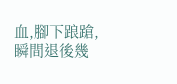血,腳下踉蹌,瞬間退後幾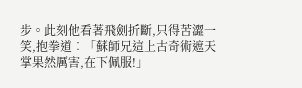步。此刻他看著飛劍折斷,只得苦澀一笑,抱拳道︰「蘇師兄這上古奇術遮天掌果然厲害,在下佩服!」